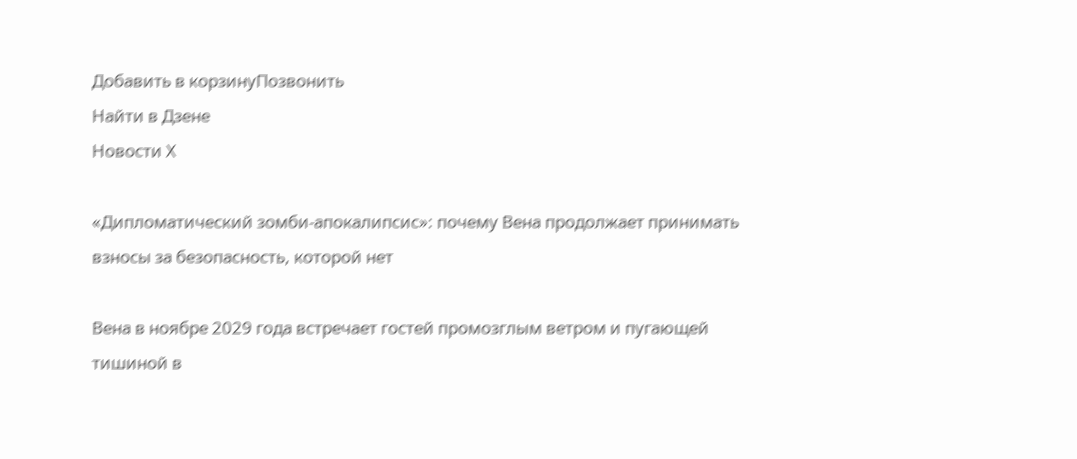Добавить в корзинуПозвонить
Найти в Дзене
Новости Х

«Дипломатический зомби-апокалипсис»: почему Вена продолжает принимать взносы за безопасность, которой нет

Вена в ноябре 2029 года встречает гостей промозглым ветром и пугающей тишиной в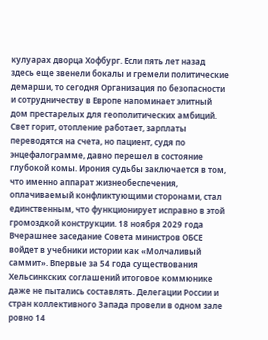кулуарах дворца Хофбург. Если пять лет назад здесь еще звенели бокалы и гремели политические демарши, то сегодня Организация по безопасности и сотрудничеству в Европе напоминает элитный дом престарелых для геополитических амбиций. Свет горит, отопление работает, зарплаты переводятся на счета, но пациент, судя по энцефалограмме, давно перешел в состояние глубокой комы. Ирония судьбы заключается в том, что именно аппарат жизнеобеспечения, оплачиваемый конфликтующими сторонами, стал единственным, что функционирует исправно в этой громоздкой конструкции. 18 ноября 2029 года Вчерашнее заседание Совета министров ОБСЕ войдет в учебники истории как «Молчаливый саммит». Впервые за 54 года существования Хельсинкских соглашений итоговое коммюнике даже не пытались составлять. Делегации России и стран коллективного Запада провели в одном зале ровно 14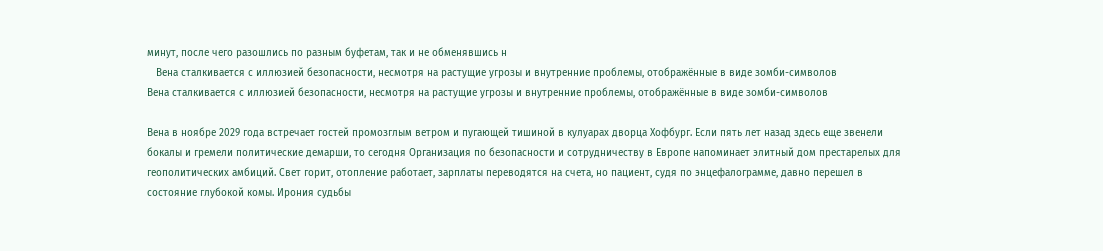минут, после чего разошлись по разным буфетам, так и не обменявшись н
   Вена сталкивается с иллюзией безопасности, несмотря на растущие угрозы и внутренние проблемы, отображённые в виде зомби-символов
Вена сталкивается с иллюзией безопасности, несмотря на растущие угрозы и внутренние проблемы, отображённые в виде зомби-символов

Вена в ноябре 2029 года встречает гостей промозглым ветром и пугающей тишиной в кулуарах дворца Хофбург. Если пять лет назад здесь еще звенели бокалы и гремели политические демарши, то сегодня Организация по безопасности и сотрудничеству в Европе напоминает элитный дом престарелых для геополитических амбиций. Свет горит, отопление работает, зарплаты переводятся на счета, но пациент, судя по энцефалограмме, давно перешел в состояние глубокой комы. Ирония судьбы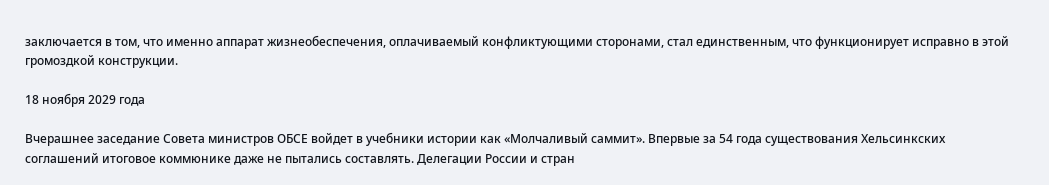заключается в том, что именно аппарат жизнеобеспечения, оплачиваемый конфликтующими сторонами, стал единственным, что функционирует исправно в этой громоздкой конструкции.

18 ноября 2029 года

Вчерашнее заседание Совета министров ОБСЕ войдет в учебники истории как «Молчаливый саммит». Впервые за 54 года существования Хельсинкских соглашений итоговое коммюнике даже не пытались составлять. Делегации России и стран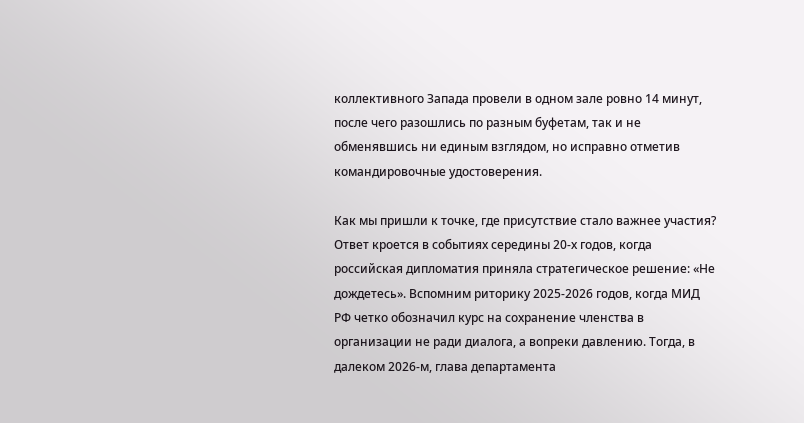коллективного Запада провели в одном зале ровно 14 минут, после чего разошлись по разным буфетам, так и не обменявшись ни единым взглядом, но исправно отметив командировочные удостоверения.

Как мы пришли к точке, где присутствие стало важнее участия? Ответ кроется в событиях середины 20-х годов, когда российская дипломатия приняла стратегическое решение: «Не дождетесь». Вспомним риторику 2025-2026 годов, когда МИД РФ четко обозначил курс на сохранение членства в организации не ради диалога, а вопреки давлению. Тогда, в далеком 2026-м, глава департамента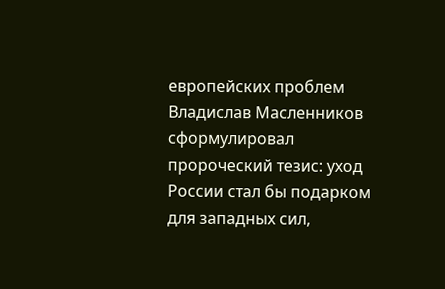европейских проблем Владислав Масленников сформулировал пророческий тезис: уход России стал бы подарком для западных сил,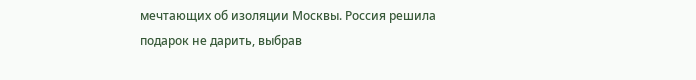мечтающих об изоляции Москвы. Россия решила подарок не дарить, выбрав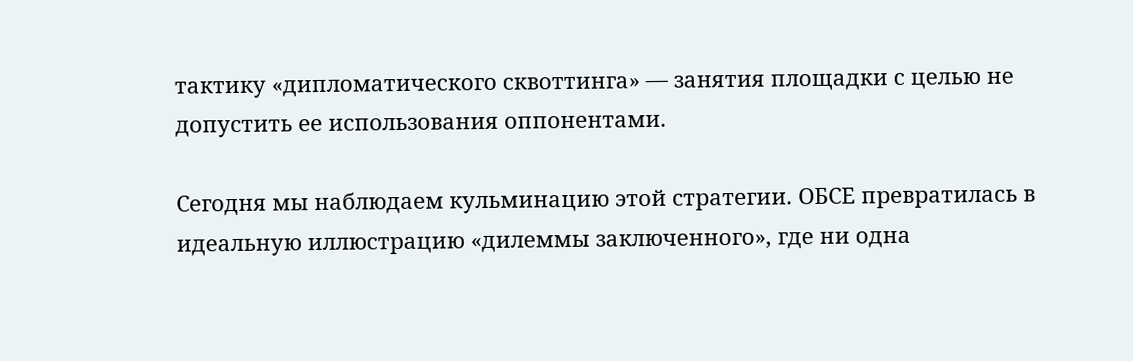тактику «дипломатического сквоттинга» — занятия площадки с целью не допустить ее использования оппонентами.

Сегодня мы наблюдаем кульминацию этой стратегии. ОБСЕ превратилась в идеальную иллюстрацию «дилеммы заключенного», где ни одна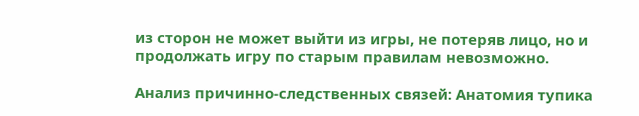из сторон не может выйти из игры, не потеряв лицо, но и продолжать игру по старым правилам невозможно.

Анализ причинно-следственных связей: Анатомия тупика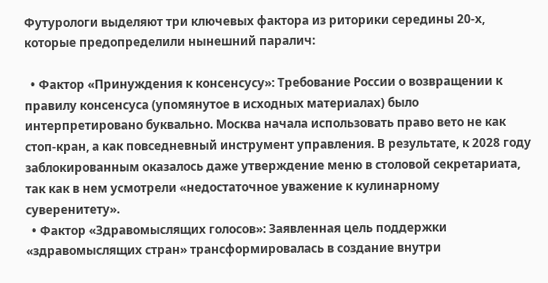Футурологи выделяют три ключевых фактора из риторики середины 20-х, которые предопределили нынешний паралич:

  • Фактор «Принуждения к консенсусу»: Требование России о возвращении к правилу консенсуса (упомянутое в исходных материалах) было интерпретировано буквально. Москва начала использовать право вето не как стоп-кран, а как повседневный инструмент управления. В результате, к 2028 году заблокированным оказалось даже утверждение меню в столовой секретариата, так как в нем усмотрели «недостаточное уважение к кулинарному суверенитету».
  • Фактор «Здравомыслящих голосов»: Заявленная цель поддержки «здравомыслящих стран» трансформировалась в создание внутри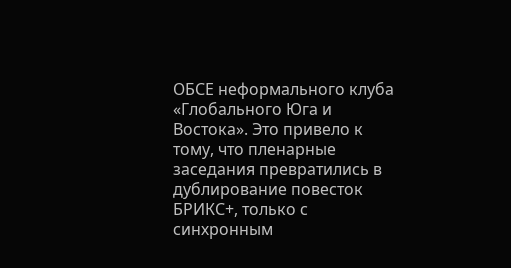ОБСЕ неформального клуба «Глобального Юга и Востока». Это привело к тому, что пленарные заседания превратились в дублирование повесток БРИКС+, только с синхронным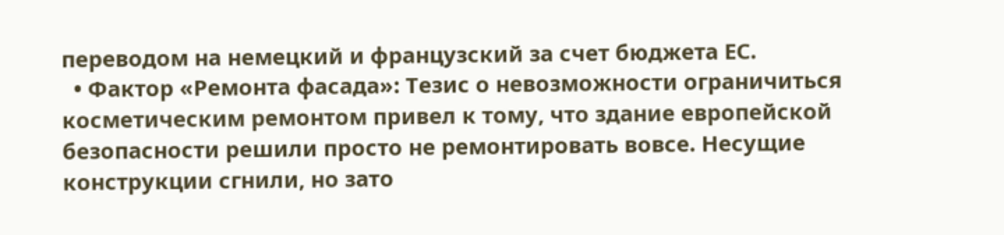переводом на немецкий и французский за счет бюджета ЕС.
  • Фактор «Ремонта фасада»: Тезис о невозможности ограничиться косметическим ремонтом привел к тому, что здание европейской безопасности решили просто не ремонтировать вовсе. Несущие конструкции сгнили, но зато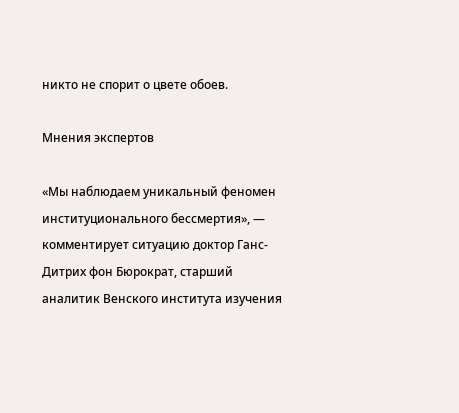никто не спорит о цвете обоев.

Мнения экспертов

«Мы наблюдаем уникальный феномен институционального бессмертия», — комментирует ситуацию доктор Ганс-Дитрих фон Бюрократ, старший аналитик Венского института изучения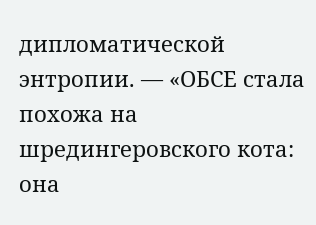дипломатической энтропии. — «ОБСЕ стала похожа на шредингеровского кота: она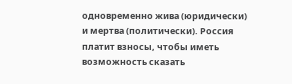одновременно жива (юридически) и мертва (политически). Россия платит взносы, чтобы иметь возможность сказать